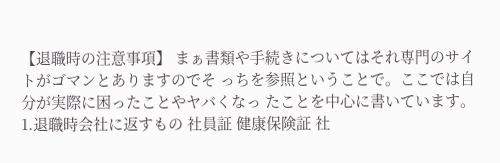【退職時の注意事項】 まぁ書類や手続きについてはそれ専門のサイトがゴマンとありますのでそ っちを参照ということで。ここでは自分が実際に困ったことやヤバくなっ たことを中心に書いています。 1.退職時会社に返すもの 社員証 健康保険証 社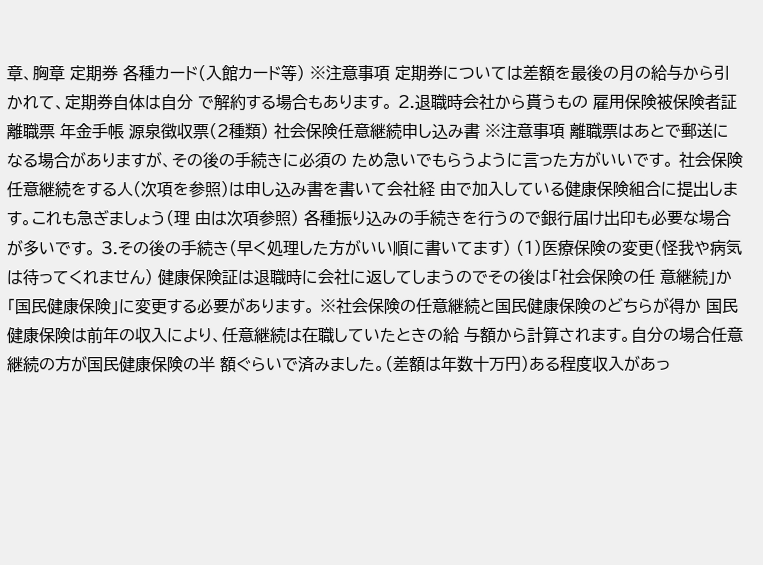章、胸章 定期券 各種カード(入館カード等) ※注意事項 定期券については差額を最後の月の給与から引かれて、定期券自体は自分 で解約する場合もあります。 2.退職時会社から貰うもの 雇用保険被保険者証 離職票 年金手帳 源泉徴収票(2種類) 社会保険任意継続申し込み書 ※注意事項 離職票はあとで郵送になる場合がありますが、その後の手続きに必須の ため急いでもらうように言った方がいいです。 社会保険任意継続をする人(次項を参照)は申し込み書を書いて会社経 由で加入している健康保険組合に提出します。これも急ぎましょう(理 由は次項参照) 各種振り込みの手続きを行うので銀行届け出印も必要な場合が多いです。 3.その後の手続き(早く処理した方がいい順に書いてます) (1)医療保険の変更(怪我や病気は待ってくれません) 健康保険証は退職時に会社に返してしまうのでその後は「社会保険の任 意継続」か「国民健康保険」に変更する必要があります。 ※社会保険の任意継続と国民健康保険のどちらが得か 国民健康保険は前年の収入により、任意継続は在職していたときの給 与額から計算されます。自分の場合任意継続の方が国民健康保険の半 額ぐらいで済みました。(差額は年数十万円)ある程度収入があっ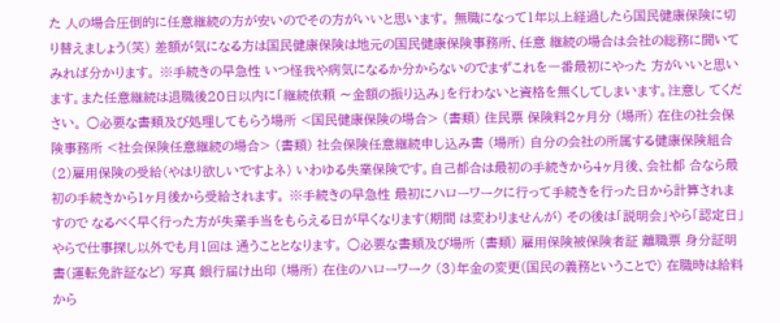た 人の場合圧倒的に任意継続の方が安いのでその方がいいと思います。 無職になって1年以上経過したら国民健康保険に切り替えましょう(笑) 差額が気になる方は国民健康保険は地元の国民健康保険事務所、任意 継続の場合は会社の総務に聞いてみれば分かります。 ※手続きの早急性 いつ怪我や病気になるか分からないのでまずこれを一番最初にやった 方がいいと思います。また任意継続は退職後20日以内に「継続依頼 〜金額の振り込み」を行わないと資格を無くしてしまいます。注意し てください。 ○必要な書類及び処理してもらう場所 <国民健康保険の場合> (書類) 住民票 保険料2ヶ月分 (場所) 在住の社会保険事務所 <社会保険任意継続の場合> (書類) 社会保険任意継続申し込み書 (場所) 自分の会社の所属する健康保険組合 (2)雇用保険の受給(やはり欲しいですよネ) いわゆる失業保険です。自己都合は最初の手続きから4ヶ月後、会社都 合なら最初の手続きから1ヶ月後から受給されます。 ※手続きの早急性 最初にハローワークに行って手続きを行った日から計算されますので なるべく早く行った方が失業手当をもらえる日が早くなります(期間 は変わりませんが) その後は「説明会」やら「認定日」やらで仕事探し以外でも月1回は 通うこととなります。 ○必要な書類及び場所 (書類) 雇用保険被保険者証 離職票 身分証明書(運転免許証など) 写真 銀行届け出印 (場所) 在住のハローワーク (3)年金の変更(国民の義務ということで) 在職時は給料から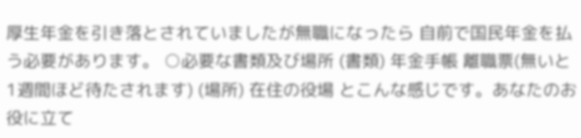厚生年金を引き落とされていましたが無職になったら 自前で国民年金を払う必要があります。 ○必要な書類及び場所 (書類) 年金手帳 離職票(無いと1週間ほど待たされます) (場所) 在住の役場 とこんな感じです。あなたのお役に立て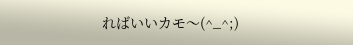ればいいカモ〜(^_^;)